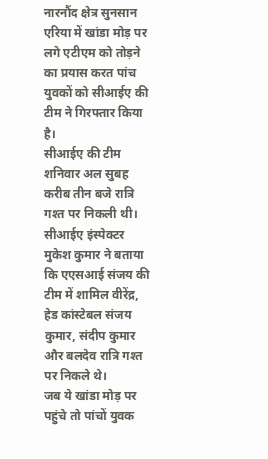नारनौंद क्षेत्र सुनसान एरिया में खांडा मोड़ पर लगे एटीएम को तोड़ने का प्रयास करत पांच युवकों को सीआईए की टीम ने गिरफ्तार किया है।
सीआईए की टीम शनिवार अल सुबह करीब तीन बजे रात्रि गश्त पर निकली थी। सीआईए इंस्पेक्टर मुकेश कुमार ने बताया कि एएसआई संजय की टीम में शामिल वीरेंद्र, हेड कांस्टेबल संजय कुमार, संदीप कुमार और बलदेव रात्रि गश्त पर निकले थे।
जब ये खांडा मोड़ पर पहुंचे तो पांचों युवक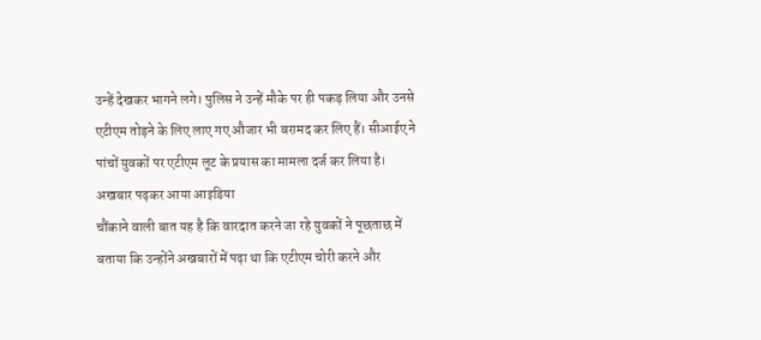उन्हें देखकर भागने लगे। पुलिस ने उन्हें मौके पर ही पकड़ लिया और उनसे एटीएम तोड़ने के लिए लाए गए औजार भी बरामद कर लिए हैं। सीआईए ने पांचों युवकों पर एटीएम लूट के प्रयास का मामला दर्ज कर लिया है।
अखबार पढ़कर आया आइडिया
चौंकाने वाली बात यह है कि वारदात करने जा रहे युवकों ने पूछताछ में बताया कि उन्होंने अखबारों में पढ़ा था कि एटीएम चोरी करने और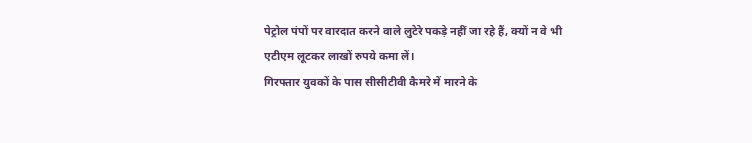पेट्रोल पंपों पर वारदात करने वाले लुटेरे पकड़े नहीं जा रहे हैं, क्यों न वे भी एटीएम लूटकर लाखों रुपये कमा लें।
गिरफ्तार युवकों के पास सीसीटीवी कैमरे में मारने के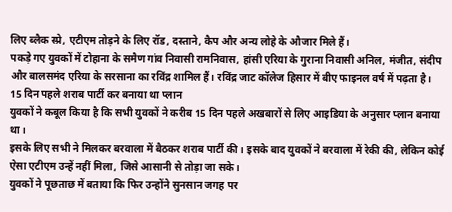लिए ब्लैक स्प्रे, एटीएम तोड़ने के लिए रॉड, दस्ताने, कैप और अन्य लोहे के औजार मिले हैं।
पकड़े गए युवकों में टोहाना के समैण गांव निवासी रामनिवास, हांसी एरिया के गुराना निवासी अनिल, मंजीत, संदीप और बालसमंद एरिया के सरसाना का रविंद्र शामिल हैं। रविंद्र जाट कॉलेज हिसार में बीए फाइनल वर्ष में पढ़ता है।
15 दिन पहले शराब पार्टी कर बनाया था प्लान
युवकों ने कबूल किया है कि सभी युवकों ने करीब 15 दिन पहले अखबारों से लिए आइडिया के अनुसार प्लान बनाया था।
इसके लिए सभी ने मिलकर बरवाला में बैठकर शराब पार्टी की। इसके बाद युवकों ने बरवाला में रेकी की, लेकिन कोई ऐसा एटीएम उन्हें नहीं मिला, जिसे आसानी से तोड़ा जा सके।
युवकों ने पूछताछ में बताया कि फिर उन्होंने सुनसान जगह पर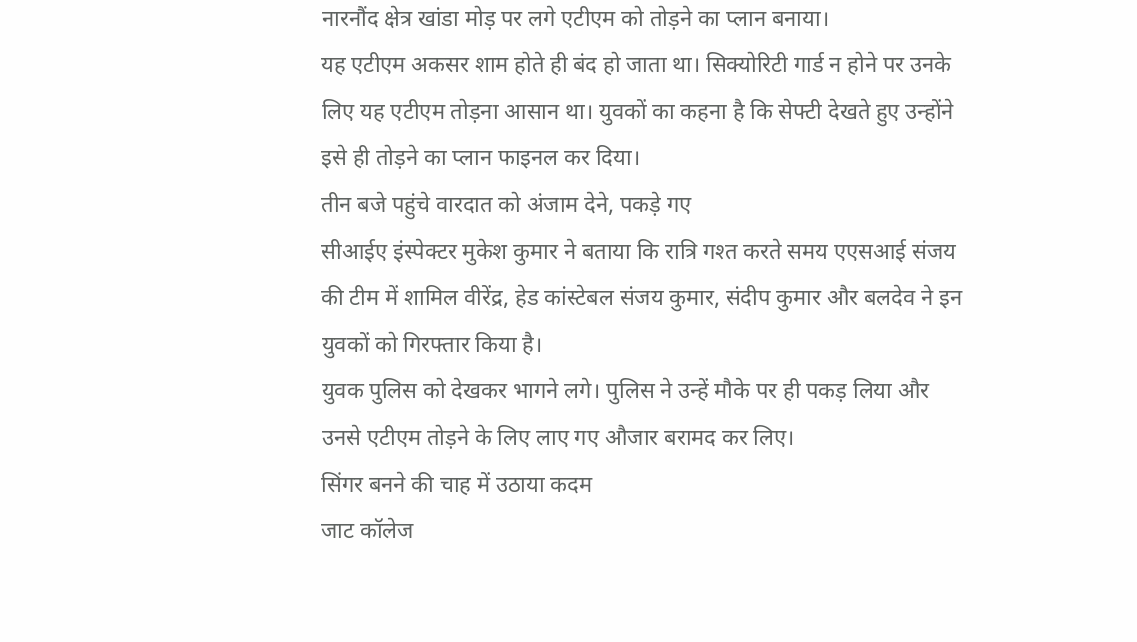नारनौंद क्षेत्र खांडा मोड़ पर लगे एटीएम को तोड़ने का प्लान बनाया।
यह एटीएम अकसर शाम होते ही बंद हो जाता था। सिक्योरिटी गार्ड न होने पर उनके लिए यह एटीएम तोड़ना आसान था। युवकों का कहना है कि सेफ्टी देखते हुए उन्होंने इसे ही तोड़ने का प्लान फाइनल कर दिया।
तीन बजे पहुंचे वारदात को अंजाम देने, पकड़े गए
सीआईए इंस्पेक्टर मुकेश कुमार ने बताया कि रात्रि गश्त करते समय एएसआई संजय की टीम में शामिल वीरेंद्र, हेड कांस्टेबल संजय कुमार, संदीप कुमार और बलदेव ने इन युवकों को गिरफ्तार किया है।
युवक पुलिस को देखकर भागने लगे। पुलिस ने उन्हें मौके पर ही पकड़ लिया और उनसे एटीएम तोड़ने के लिए लाए गए औजार बरामद कर लिए।
सिंगर बनने की चाह में उठाया कदम
जाट कॉलेज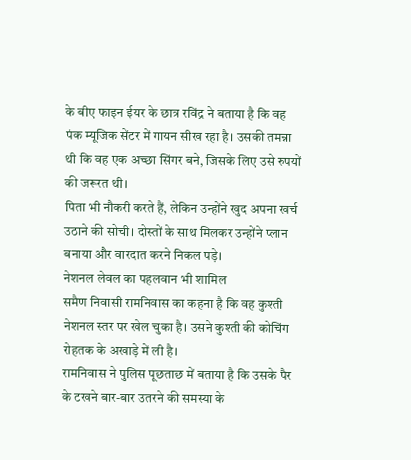के बीए फाइन ईयर के छात्र रविंद्र ने बताया है कि वह पंक म्यूजिक सेंटर में गायन सीख रहा है। उसकी तमन्ना थी कि वह एक अच्छा सिंगर बने, जिसके लिए उसे रुपयों की जरूरत थी।
पिता भी नौकरी करते हैं, लेकिन उन्होंने खुद अपना खर्च उठाने की सोची। दोस्तों के साथ मिलकर उन्होंने प्लान बनाया और वारदात करने निकल पड़े।
नेशनल लेवल का पहलवान भी शामिल
समैण निवासी रामनिवास का कहना है कि वह कुश्ती नेशनल स्तर पर खेल चुका है। उसने कुश्ती की कोचिंग रोहतक के अखाड़े में ली है।
रामनिवास ने पुलिस पूछताछ में बताया है कि उसके पैर के टखने बार-बार उतरने की समस्या के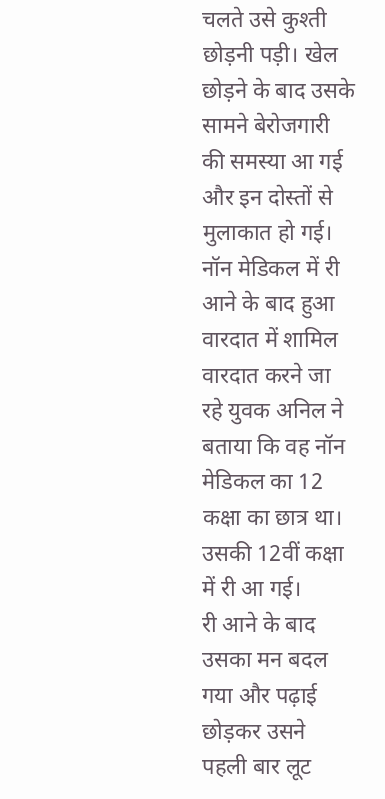चलते उसे कुश्ती छोड़नी पड़ी। खेल छोड़ने के बाद उसके सामने बेरोजगारी की समस्या आ गई और इन दोस्तों से मुलाकात हो गई।
नॉन मेडिकल में री आने के बाद हुआ वारदात में शामिल
वारदात करने जा रहे युवक अनिल ने बताया कि वह नॉन मेडिकल का 12 कक्षा का छात्र था। उसकी 12वीं कक्षा में री आ गई।
री आने के बाद उसका मन बदल गया और पढ़ाई छोड़कर उसने पहली बार लूट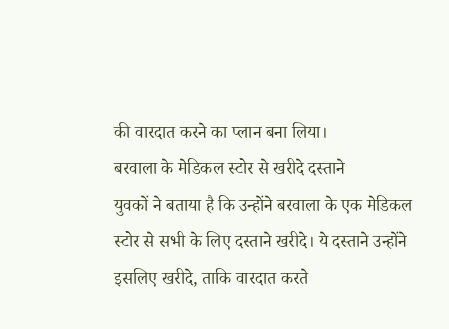की वारदात करने का प्लान बना लिया।
बरवाला के मेडिकल स्टोर से खरीदे दस्ताने
युवकों ने बताया है कि उन्होंने बरवाला के एक मेडिकल स्टोर से सभी के लिए दस्ताने खरीदे। ये दस्ताने उन्होंने इसलिए खरीदे, ताकि वारदात करते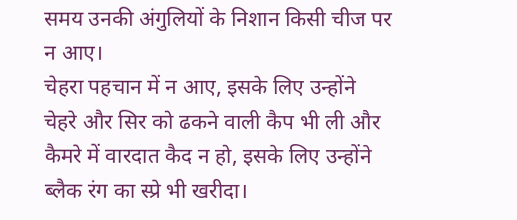समय उनकी अंगुलियों के निशान किसी चीज पर न आए।
चेहरा पहचान में न आए, इसके लिए उन्होंने चेहरे और सिर को ढकने वाली कैप भी ली और कैमरे में वारदात कैद न हो, इसके लिए उन्होंने ब्लैक रंग का स्प्रे भी खरीदा।